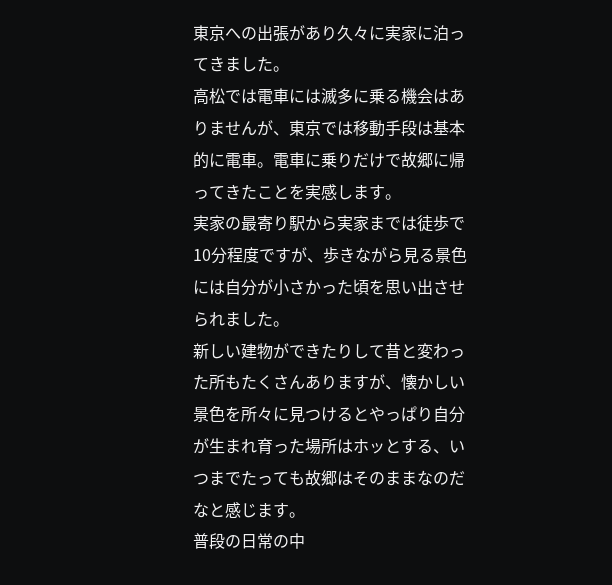東京への出張があり久々に実家に泊ってきました。
高松では電車には滅多に乗る機会はありませんが、東京では移動手段は基本的に電車。電車に乗りだけで故郷に帰ってきたことを実感します。
実家の最寄り駅から実家までは徒歩で10分程度ですが、歩きながら見る景色には自分が小さかった頃を思い出させられました。
新しい建物ができたりして昔と変わった所もたくさんありますが、懐かしい景色を所々に見つけるとやっぱり自分が生まれ育った場所はホッとする、いつまでたっても故郷はそのままなのだなと感じます。
普段の日常の中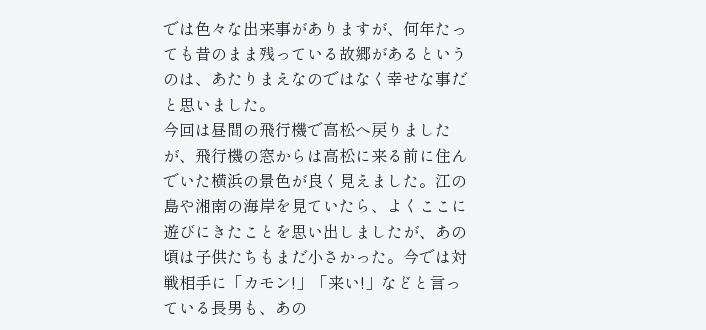では色々な出来事がありますが、何年たっても昔のまま残っている故郷があるというのは、あたりまえなのではなく幸せな事だと思いました。
今回は昼間の飛行機で高松へ戻りましたが、飛行機の窓からは高松に来る前に住んでいた横浜の景色が良く見えました。江の島や湘南の海岸を見ていたら、よくここに遊びにきたことを思い出しましたが、あの頃は子供たちもまだ小さかった。今では対戦相手に「カモン!」「来い!」などと言っている長男も、あの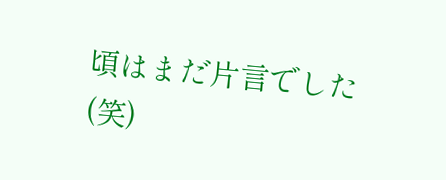頃はまだ片言でした(笑)